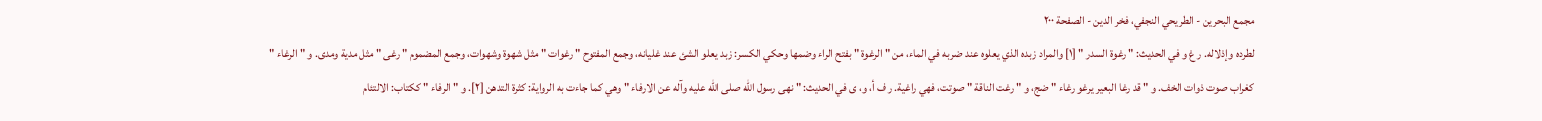مجمع البحرين - الطريحي النجفي، فخر الدين - الصفحة ٢٠٠
لطرده وإذلاله. ر غ و في الحديث: " رغوة السدر " [١] والمراد زبده الذي يعلوه عند ضربه في الماء، من " الرغوة " بفتح الراء وضمها وحكي الكسر: زبد يعلو الشئ عند غليانه، وجمع المفتوح " رغوات " مثل شهوة وشهوات، وجمع المضموم " رغى " مثل مدية ومدى. و " الرغاء " كغراب صوت ذوات الخف. و " قد رغا البعير يرغو رغاء " ضج، و " رغت الناقة " صوتت، فهي راغية. ر ف أ، و، ى في الحديث: " نهى رسول الله صلى الله عليه وآله عن الارفاء " وهي كما جاءت به الرواية: كثرة التدهن [٢]. و " الرفاء " ككتاب: الالتئام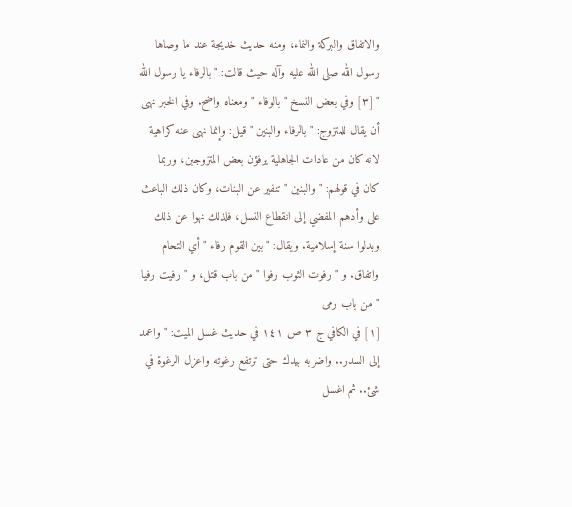والاتفاق والبركة والنماء، ومنه حديث خديجة عند ما وصاها رسول الله صلى الله عليه وآله حيث قالت: " بالرفاء يا رسول الله " [٣] وفي بعض النسخ " بالوفاء " ومعناه واضح. وفي الخبر نهى أن يقال للمتزوج: " بالرفاء والبنين " قيل: وإنما نهى عنه كراهية لانه كان من عادات الجاهلية يرفؤن بعض المتزوجبن، وربما كان في قولهم: " والبنين " تنفير عن البنات، وكان ذلك الباعث على وأدهم المفضي إلى انقطاع النسل، فلذلك نهوا عن ذلك وبدلوا سنة إسلامية. ويقال: " بين القوم رفاء " أي التحام واتفاق. و " رفوت الثوب رفوا " من باب قتل، و " رفيت رفيا " من باب رمى
[١] في الكافي ج ٣ ص ١٤١ في حديث غسل الميت: " واعمد إلى السدر.. واضربه بيدك حتى ترتفع رغوته واعزل الرغوة في شئ.. ثم اغسل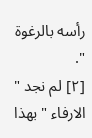رأسه بالرغوة ".
[٢] لم نجد " الارفاء " بهذا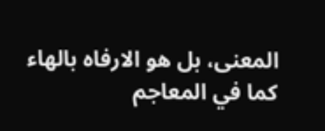المعنى، بل هو الارفاه بالهاء كما في المعاجم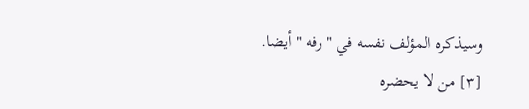وسيذكره المؤلف نفسه في " رفه " أيضا.
[٣] من لا يحضره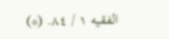الفقيه ١ / ٨٤. (*)